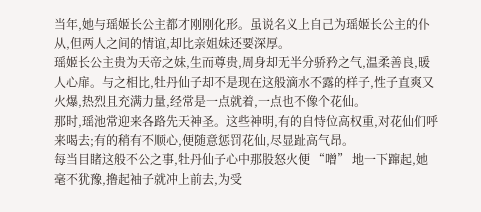当年,她与瑶姬长公主都才刚刚化形。虽说名义上自己为瑶姬长公主的仆从,但两人之间的情谊,却比亲姐妹还要深厚。
瑶姬长公主贵为天帝之妹,生而尊贵,周身却无半分骄矜之气,温柔善良,暖人心扉。与之相比,牡丹仙子却不是现在这般滴水不露的样子,性子直爽又火爆,热烈且充满力量,经常是一点就着,一点也不像个花仙。
那时,瑶池常迎来各路先天神圣。这些神明,有的自恃位高权重,对花仙们呼来喝去;有的稍有不顺心,便随意惩罚花仙,尽显趾高气昂。
每当目睹这般不公之事,牡丹仙子心中那股怒火便 “噌” 地一下蹿起,她毫不犹豫,撸起袖子就冲上前去,为受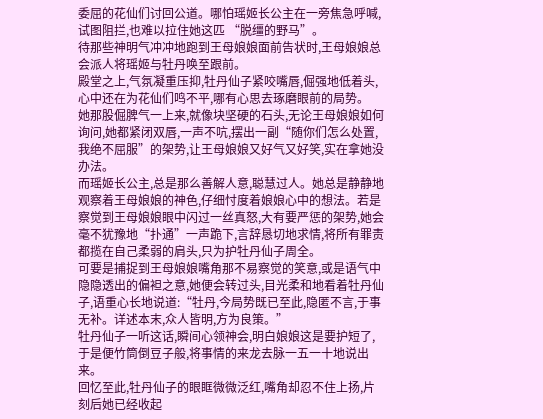委屈的花仙们讨回公道。哪怕瑶姬长公主在一旁焦急呼喊,试图阻拦,也难以拉住她这匹 “脱缰的野马”。
待那些神明气冲冲地跑到王母娘娘面前告状时,王母娘娘总会派人将瑶姬与牡丹唤至跟前。
殿堂之上,气氛凝重压抑,牡丹仙子紧咬嘴唇,倔强地低着头,心中还在为花仙们鸣不平,哪有心思去琢磨眼前的局势。
她那股倔脾气一上来,就像块坚硬的石头,无论王母娘娘如何询问,她都紧闭双唇,一声不吭,摆出一副“随你们怎么处置,我绝不屈服”的架势,让王母娘娘又好气又好笑,实在拿她没办法。
而瑶姬长公主,总是那么善解人意,聪慧过人。她总是静静地观察着王母娘娘的神色,仔细忖度着娘娘心中的想法。若是察觉到王母娘娘眼中闪过一丝真怒,大有要严惩的架势,她会毫不犹豫地“扑通”一声跪下,言辞恳切地求情,将所有罪责都揽在自己柔弱的肩头,只为护牡丹仙子周全。
可要是捕捉到王母娘娘嘴角那不易察觉的笑意,或是语气中隐隐透出的偏袒之意,她便会转过头,目光柔和地看着牡丹仙子,语重心长地说道:“牡丹,今局势既已至此,隐匿不言,于事无补。详述本末,众人皆明,方为良策。”
牡丹仙子一听这话,瞬间心领神会,明白娘娘这是要护短了,于是便竹筒倒豆子般,将事情的来龙去脉一五一十地说出来。
回忆至此,牡丹仙子的眼眶微微泛红,嘴角却忍不住上扬,片刻后她已经收起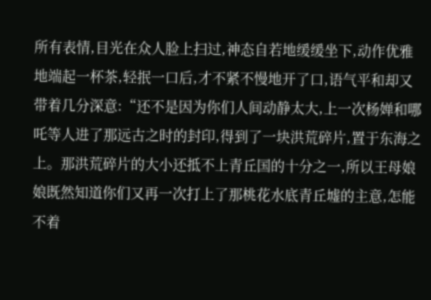所有表情,目光在众人脸上扫过,神态自若地缓缓坐下,动作优雅地端起一杯茶,轻抿一口后,才不紧不慢地开了口,语气平和却又带着几分深意:“还不是因为你们人间动静太大,上一次杨婵和哪吒等人进了那远古之时的封印,得到了一块洪荒碎片,置于东海之上。那洪荒碎片的大小还抵不上青丘国的十分之一,所以王母娘娘既然知道你们又再一次打上了那桃花水底青丘墟的主意,怎能不着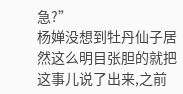急?”
杨婵没想到牡丹仙子居然这么明目张胆的就把这事儿说了出来,之前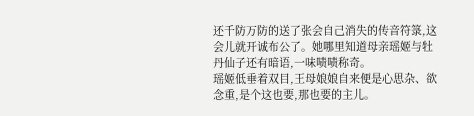还千防万防的送了张会自己消失的传音符箓,这会儿就开诚布公了。她哪里知道母亲瑶姬与牡丹仙子还有暗语,一味啧啧称奇。
瑶姬低垂着双目,王母娘娘自来便是心思杂、欲念重,是个这也要,那也要的主儿。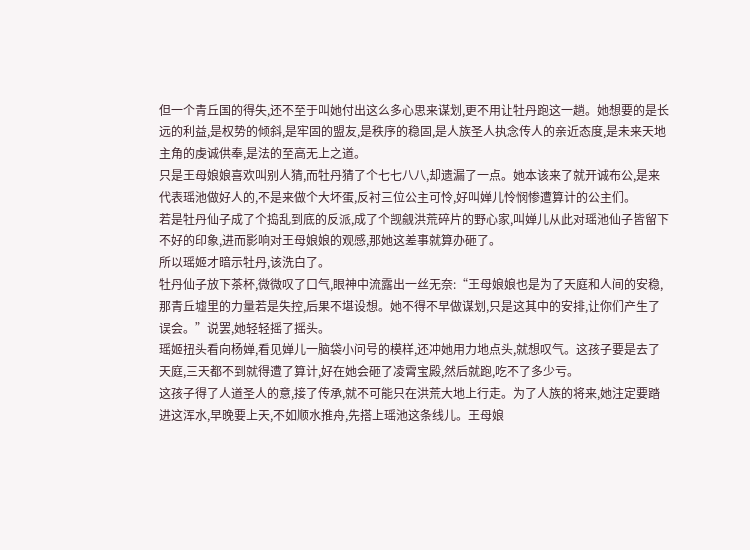但一个青丘国的得失,还不至于叫她付出这么多心思来谋划,更不用让牡丹跑这一趟。她想要的是长远的利益,是权势的倾斜,是牢固的盟友,是秩序的稳固,是人族圣人执念传人的亲近态度,是未来天地主角的虔诚供奉,是法的至高无上之道。
只是王母娘娘喜欢叫别人猜,而牡丹猜了个七七八八,却遗漏了一点。她本该来了就开诚布公,是来代表瑶池做好人的,不是来做个大坏蛋,反衬三位公主可怜,好叫婵儿怜悯惨遭算计的公主们。
若是牡丹仙子成了个捣乱到底的反派,成了个觊觎洪荒碎片的野心家,叫婵儿从此对瑶池仙子皆留下不好的印象,进而影响对王母娘娘的观感,那她这差事就算办砸了。
所以瑶姬才暗示牡丹,该洗白了。
牡丹仙子放下茶杯,微微叹了口气,眼神中流露出一丝无奈:“王母娘娘也是为了天庭和人间的安稳,那青丘墟里的力量若是失控,后果不堪设想。她不得不早做谋划,只是这其中的安排,让你们产生了误会。”说罢,她轻轻摇了摇头。
瑶姬扭头看向杨婵,看见婵儿一脑袋小问号的模样,还冲她用力地点头,就想叹气。这孩子要是去了天庭,三天都不到就得遭了算计,好在她会砸了凌霄宝殿,然后就跑,吃不了多少亏。
这孩子得了人道圣人的意,接了传承,就不可能只在洪荒大地上行走。为了人族的将来,她注定要踏进这浑水,早晚要上天,不如顺水推舟,先搭上瑶池这条线儿。王母娘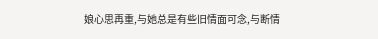娘心思再重,与她总是有些旧情面可念,与断情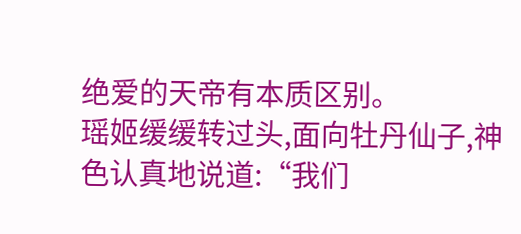绝爱的天帝有本质区别。
瑶姬缓缓转过头,面向牡丹仙子,神色认真地说道:“我们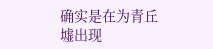确实是在为青丘墟出现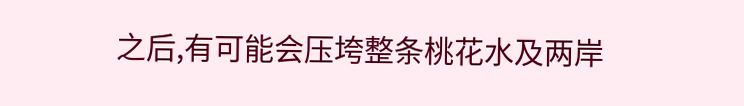之后,有可能会压垮整条桃花水及两岸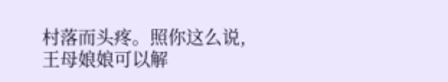村落而头疼。照你这么说,王母娘娘可以解